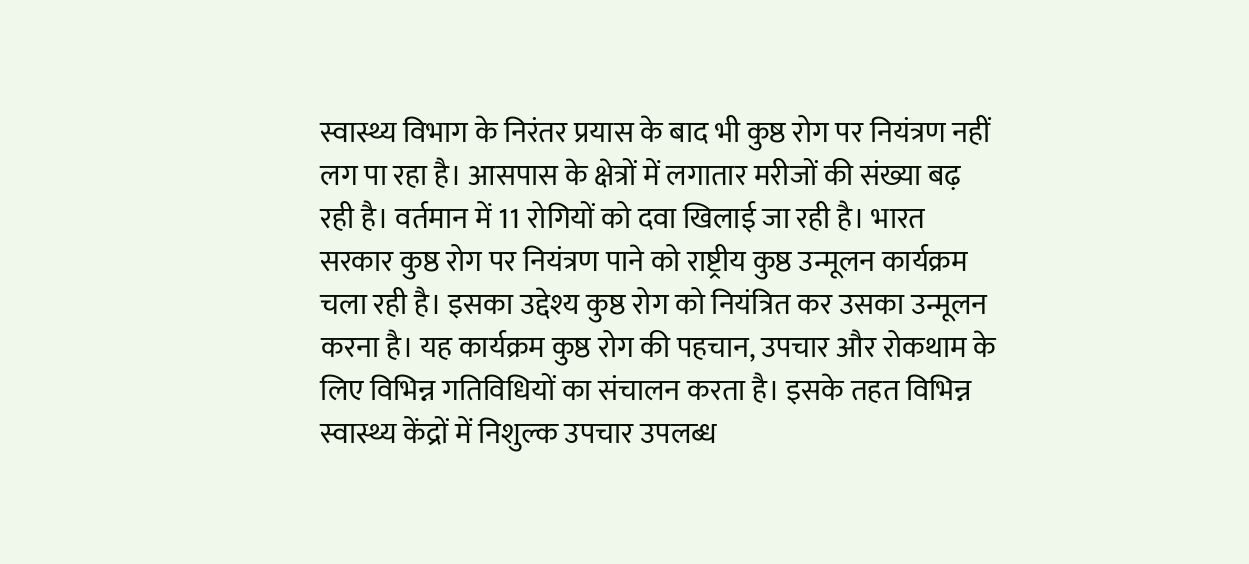स्वास्थ्य विभाग के निरंतर प्रयास के बाद भी कुष्ठ रोग पर नियंत्रण नहीं लग पा रहा है। आसपास के क्षेत्रों में लगातार मरीजों की संख्या बढ़ रही है। वर्तमान में 11 रोगियों को दवा खिलाई जा रही है। भारत सरकार कुष्ठ रोग पर नियंत्रण पाने को राष्ट्रीय कुष्ठ उन्मूलन कार्यक्रम चला रही है। इसका उद्देश्य कुष्ठ रोग को नियंत्रित कर उसका उन्मूलन करना है। यह कार्यक्रम कुष्ठ रोग की पहचान, उपचार और रोकथाम के लिए विभिन्न गतिविधियों का संचालन करता है। इसके तहत विभिन्न स्वास्थ्य केंद्रों में निशुल्क उपचार उपलब्ध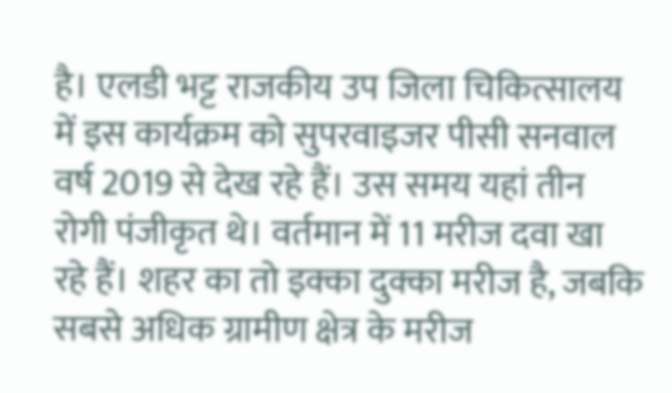है। एलडी भट्ट राजकीय उप जिला चिकित्सालय में इस कार्यक्रम को सुपरवाइजर पीसी सनवाल वर्ष 2019 से देख रहे हैं। उस समय यहां तीन रोगी पंजीकृत थे। वर्तमान में 11 मरीज दवा खा रहे हैं। शहर का तो इक्का दुक्का मरीज है, जबकि सबसे अधिक ग्रामीण क्षेत्र के मरीज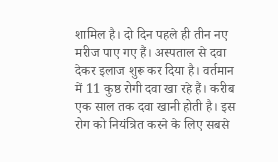शामिल है। दो दिन पहले ही तीन नए मरीज पाए गए हैं। अस्पताल से दवा देकर इलाज शुरू कर दिया है। वर्तमान में 11 कुष्ठ रोगी दवा खा रहे हैं। करीब एक साल तक दवा खानी होती है। इस रोग को नियंत्रित करने के लिए सबसे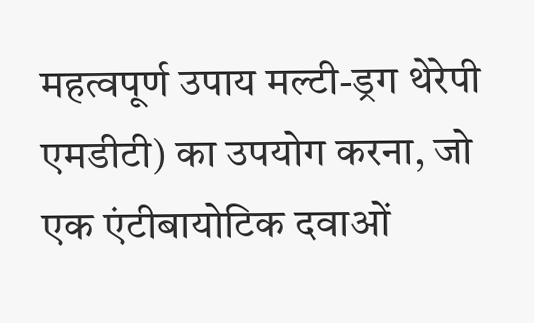महत्वपूर्ण उपाय मल्टी-ड्रग थेरेपी एमडीटी) का उपयोग करना, जो एक एंटीबायोटिक दवाओं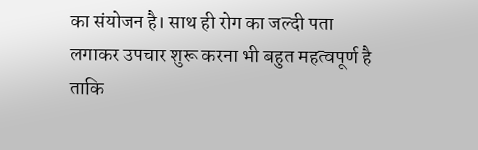का संयोजन है। साथ ही रोग का जल्दी पता लगाकर उपचार शुरू करना भी बहुत महत्वपूर्ण है ताकि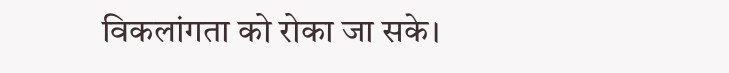विकलांगता को रोका जा सके।